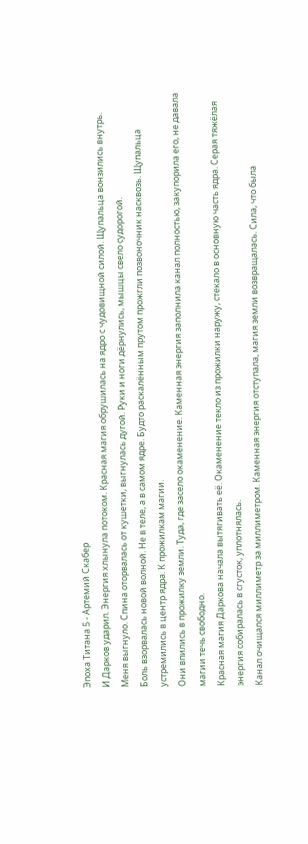Эпоха Титана 5 - Артемий Скабер
И Дарков ударил. Энергия хлынула потоком. Красная магия обрушилась на ядро с чудовищной силой. Щупальца вонзились внутрь.
Меня выгнуло. Спина оторвалась от кушетки, выгнулась дугой. Руки и ноги дёрнулись, мышцы свело судорогой.
Боль взорвалась новой волной. Не в теле, а в самом ядре. Будто раскалённым прутом прожгли позвоночник насквозь. Щупальца устремились в центр ядра. К прожилкам магии.
Они впились в прожилку земли. Туда, где засело окаменение. Каменная энергия заполнила канал полностью, закупорила его, не давала магии течь свободно.
Красная магия Даркова начала вытягивать её. Окаменение текло из прожилки наружу, стекало в основную часть ядра. Серая тяжёлая энергия собиралась в сгусток, уплотнялась.
Канал очищался миллиметр за миллиметром. Каменная энергия отступала, магия земли возвращалась. Сила, что была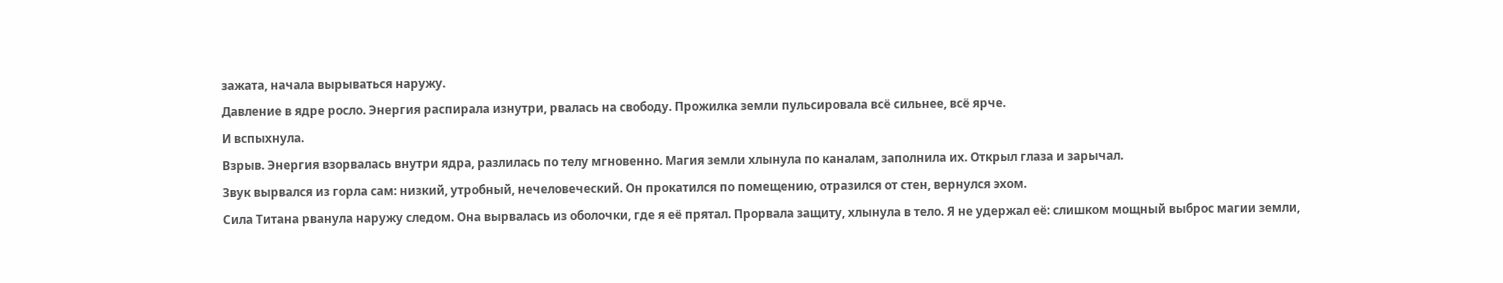зажата, начала вырываться наружу.
Давление в ядре росло. Энергия распирала изнутри, рвалась на свободу. Прожилка земли пульсировала всё сильнее, всё ярче.
И вспыхнула.
Взрыв. Энергия взорвалась внутри ядра, разлилась по телу мгновенно. Магия земли хлынула по каналам, заполнила их. Открыл глаза и зарычал.
Звук вырвался из горла сам: низкий, утробный, нечеловеческий. Он прокатился по помещению, отразился от стен, вернулся эхом.
Сила Титана рванула наружу следом. Она вырвалась из оболочки, где я её прятал. Прорвала защиту, хлынула в тело. Я не удержал её: слишком мощный выброс магии земли,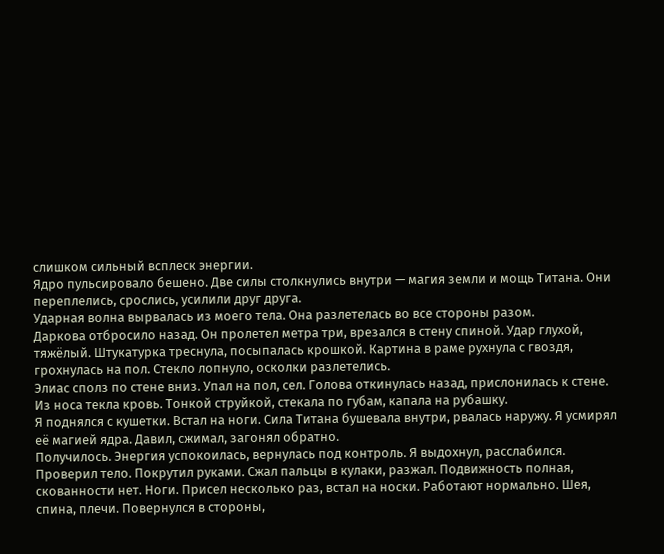слишком сильный всплеск энергии.
Ядро пульсировало бешено. Две силы столкнулись внутри — магия земли и мощь Титана. Они переплелись, срослись, усилили друг друга.
Ударная волна вырвалась из моего тела. Она разлетелась во все стороны разом.
Даркова отбросило назад. Он пролетел метра три, врезался в стену спиной. Удар глухой, тяжёлый. Штукатурка треснула, посыпалась крошкой. Картина в раме рухнула с гвоздя, грохнулась на пол. Стекло лопнуло, осколки разлетелись.
Элиас сполз по стене вниз. Упал на пол, сел. Голова откинулась назад, прислонилась к стене. Из носа текла кровь. Тонкой струйкой, стекала по губам, капала на рубашку.
Я поднялся с кушетки. Встал на ноги. Сила Титана бушевала внутри, рвалась наружу. Я усмирял её магией ядра. Давил, сжимал, загонял обратно.
Получилось. Энергия успокоилась, вернулась под контроль. Я выдохнул, расслабился. Проверил тело. Покрутил руками. Сжал пальцы в кулаки, разжал. Подвижность полная, скованности нет. Ноги. Присел несколько раз, встал на носки. Работают нормально. Шея, спина, плечи. Повернулся в стороны,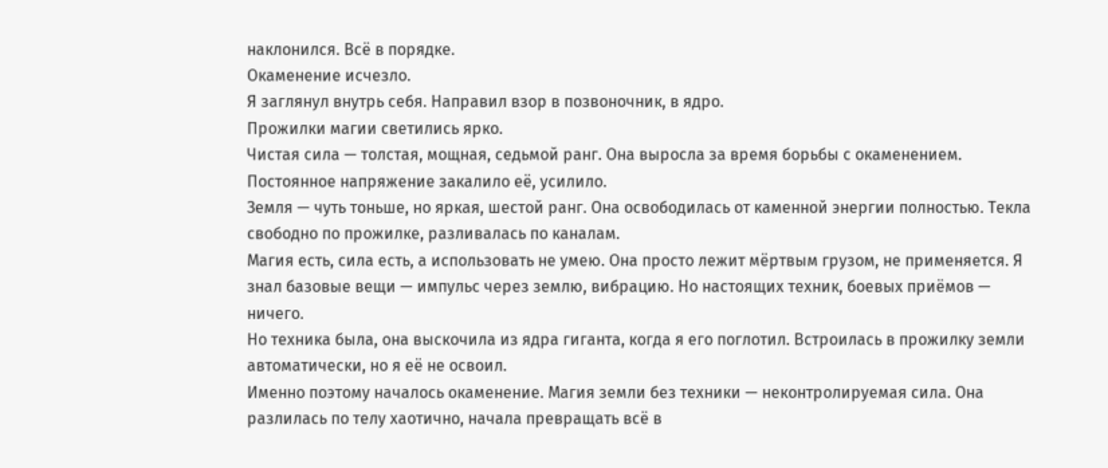наклонился. Всё в порядке.
Окаменение исчезло.
Я заглянул внутрь себя. Направил взор в позвоночник, в ядро.
Прожилки магии светились ярко.
Чистая сила — толстая, мощная, седьмой ранг. Она выросла за время борьбы с окаменением. Постоянное напряжение закалило её, усилило.
Земля — чуть тоньше, но яркая, шестой ранг. Она освободилась от каменной энергии полностью. Текла свободно по прожилке, разливалась по каналам.
Магия есть, сила есть, а использовать не умею. Она просто лежит мёртвым грузом, не применяется. Я знал базовые вещи — импульс через землю, вибрацию. Но настоящих техник, боевых приёмов — ничего.
Но техника была, она выскочила из ядра гиганта, когда я его поглотил. Встроилась в прожилку земли автоматически, но я её не освоил.
Именно поэтому началось окаменение. Магия земли без техники — неконтролируемая сила. Она разлилась по телу хаотично, начала превращать всё в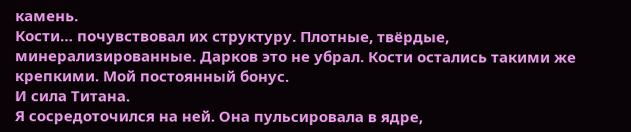камень.
Кости… почувствовал их структуру. Плотные, твёрдые, минерализированные. Дарков это не убрал. Кости остались такими же крепкими. Мой постоянный бонус.
И сила Титана.
Я сосредоточился на ней. Она пульсировала в ядре,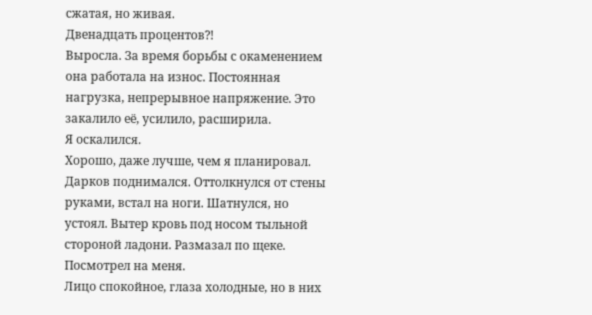сжатая, но живая.
Двенадцать процентов⁈
Выросла. За время борьбы с окаменением она работала на износ. Постоянная нагрузка, непрерывное напряжение. Это закалило её, усилило, расширила.
Я оскалился.
Хорошо, даже лучше, чем я планировал. Дарков поднимался. Оттолкнулся от стены руками, встал на ноги. Шатнулся, но устоял. Вытер кровь под носом тыльной стороной ладони. Размазал по щеке.
Посмотрел на меня.
Лицо спокойное, глаза холодные, но в них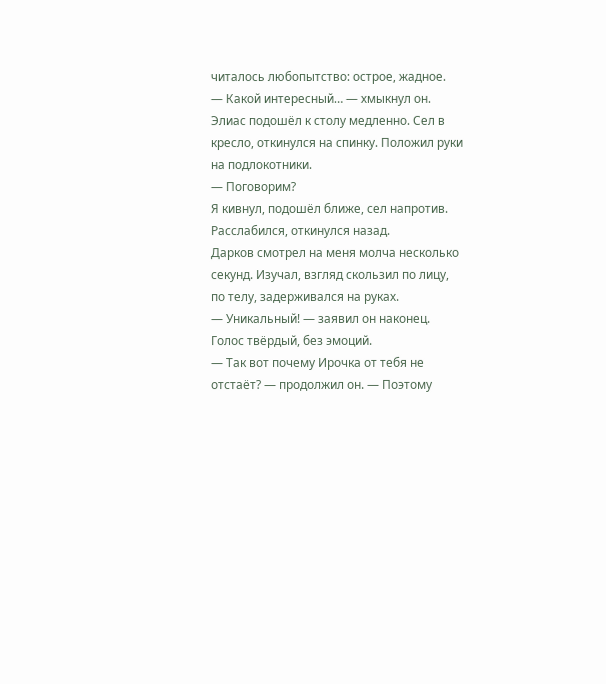читалось любопытство: острое, жадное.
— Какой интересный… — хмыкнул он.
Элиас подошёл к столу медленно. Сел в кресло, откинулся на спинку. Положил руки на подлокотники.
— Поговорим?
Я кивнул, подошёл ближе, сел напротив. Расслабился, откинулся назад.
Дарков смотрел на меня молча несколько секунд. Изучал, взгляд скользил по лицу, по телу, задерживался на руках.
— Уникальный! — заявил он наконец.
Голос твёрдый, без эмоций.
— Так вот почему Ирочка от тебя не отстаёт? — продолжил он. — Поэтому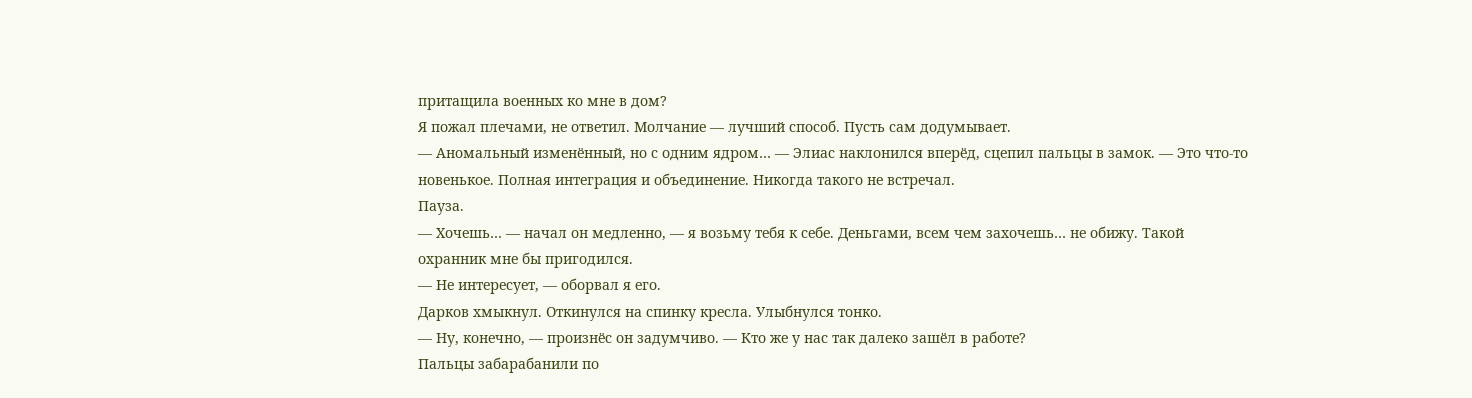притащила военных ко мне в дом?
Я пожал плечами, не ответил. Молчание — лучший способ. Пусть сам додумывает.
— Аномальный изменённый, но с одним ядром… — Элиас наклонился вперёд, сцепил пальцы в замок. — Это что-то новенькое. Полная интеграция и объединение. Никогда такого не встречал.
Пауза.
— Хочешь… — начал он медленно, — я возьму тебя к себе. Деньгами, всем чем захочешь… не обижу. Такой охранник мне бы пригодился.
— Не интересует, — оборвал я его.
Дарков хмыкнул. Откинулся на спинку кресла. Улыбнулся тонко.
— Ну, конечно, — произнёс он задумчиво. — Кто же у нас так далеко зашёл в работе?
Пальцы забарабанили по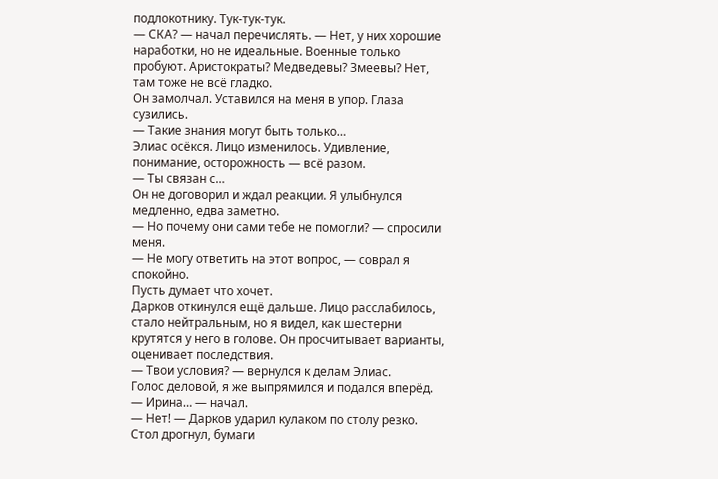подлокотнику. Тук-тук-тук.
— СКА? — начал перечислять. — Нет, у них хорошие наработки, но не идеальные. Военные только пробуют. Аристократы? Медведевы? Змеевы? Нет, там тоже не всё гладко.
Он замолчал. Уставился на меня в упор. Глаза сузились.
— Такие знания могут быть только…
Элиас осёкся. Лицо изменилось. Удивление, понимание, осторожность — всё разом.
— Ты связан с…
Он не договорил и ждал реакции. Я улыбнулся медленно, едва заметно.
— Но почему они сами тебе не помогли? — спросили меня.
— Не могу ответить на этот вопрос, — соврал я спокойно.
Пусть думает что хочет.
Дарков откинулся ещё дальше. Лицо расслабилось, стало нейтральным, но я видел, как шестерни крутятся у него в голове. Он просчитывает варианты, оценивает последствия.
— Твои условия? — вернулся к делам Элиас.
Голос деловой, я же выпрямился и подался вперёд.
— Ирина… — начал.
— Нет! — Дарков ударил кулаком по столу резко.
Стол дрогнул, бумаги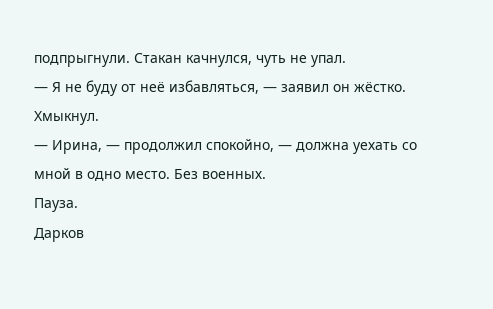подпрыгнули. Стакан качнулся, чуть не упал.
— Я не буду от неё избавляться, — заявил он жёстко.
Хмыкнул.
— Ирина, — продолжил спокойно, — должна уехать со мной в одно место. Без военных.
Пауза.
Дарков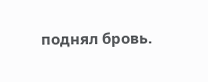поднял бровь.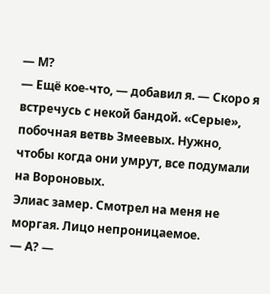— М?
— Ещё кое-что, — добавил я. — Скоро я встречусь с некой бандой. «Серые», побочная ветвь Змеевых. Нужно, чтобы когда они умрут, все подумали на Вороновых.
Элиас замер. Смотрел на меня не моргая. Лицо непроницаемое.
— А? —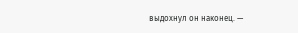выдохнул он наконец. —